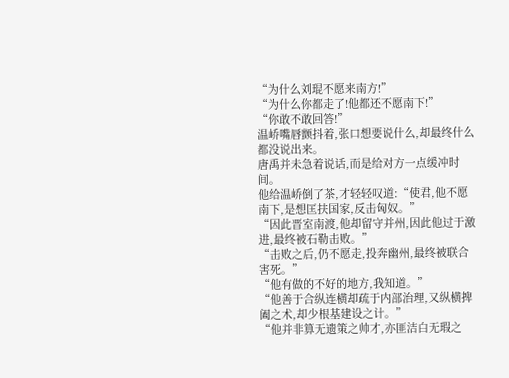“为什么刘琨不愿来南方!”
“为什么你都走了!他都还不愿南下!”
“你敢不敢回答!”
温峤嘴唇颤抖着,张口想要说什么,却最终什么都没说出来。
唐禹并未急着说话,而是给对方一点缓冲时间。
他给温峤倒了茶,才轻轻叹道:“使君,他不愿南下,是想匡扶国家,反击匈奴。”
“因此晋室南渡,他却留守并州,因此他过于激进,最终被石勒击败。”
“击败之后,仍不愿走,投奔幽州,最终被联合害死。”
“他有做的不好的地方,我知道。”
“他善于合纵连横却疏于内部治理,又纵横捭阖之术,却少根基建设之计。”
“他并非算无遗策之帅才,亦匪洁白无瑕之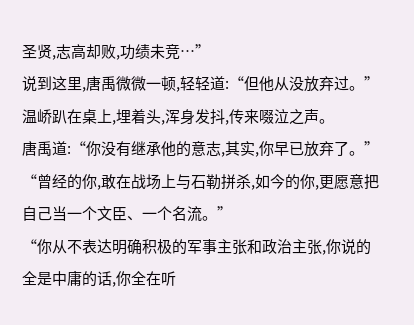圣贤,志高却败,功绩未竞…”
说到这里,唐禹微微一顿,轻轻道:“但他从没放弃过。”
温峤趴在桌上,埋着头,浑身发抖,传来啜泣之声。
唐禹道:“你没有继承他的意志,其实,你早已放弃了。”
“曾经的你,敢在战场上与石勒拼杀,如今的你,更愿意把自己当一个文臣、一个名流。”
“你从不表达明确积极的军事主张和政治主张,你说的全是中庸的话,你全在听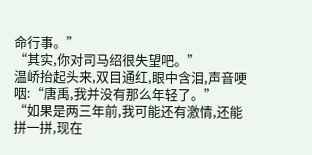命行事。”
“其实,你对司马绍很失望吧。”
温峤抬起头来,双目通红,眼中含泪,声音哽咽:“唐禹,我并没有那么年轻了。”
“如果是两三年前,我可能还有激情,还能拼一拼,现在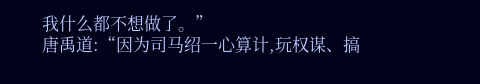我什么都不想做了。”
唐禹道:“因为司马绍一心算计,玩权谋、搞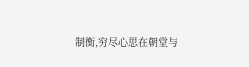制衡,穷尽心思在朝堂与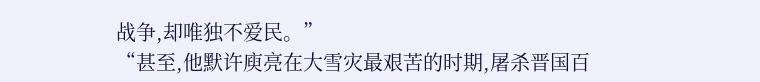战争,却唯独不爱民。”
“甚至,他默许庾亮在大雪灾最艰苦的时期,屠杀晋国百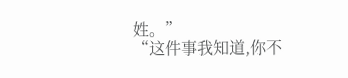姓。”
“这件事我知道,你不